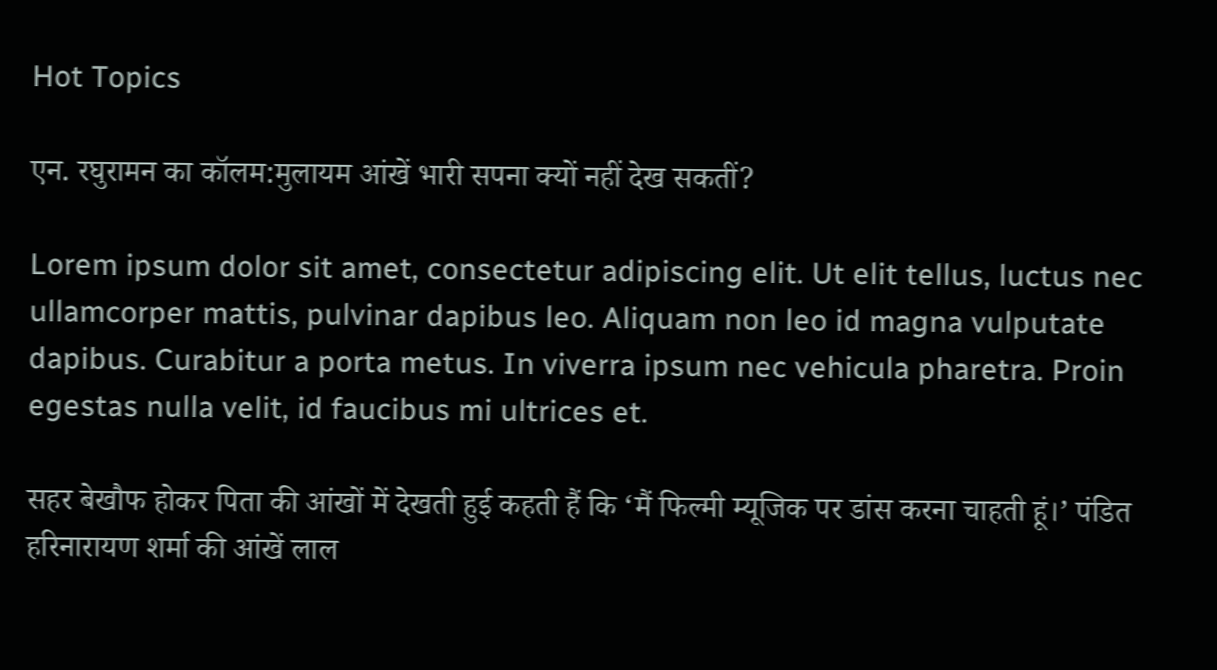Hot Topics

एन. रघुरामन का कॉलम:मुलायम आंखें भारी सपना क्यों नहीं देख सकतीं?

Lorem ipsum dolor sit amet, consectetur adipiscing elit. Ut elit tellus, luctus nec ullamcorper mattis, pulvinar dapibus leo. Aliquam non leo id magna vulputate dapibus. Curabitur a porta metus. In viverra ipsum nec vehicula pharetra. Proin egestas nulla velit, id faucibus mi ultrices et.

सहर बेखौफ होकर पिता की आंखों में देखती हुई कहती हैं कि ‘मैं फिल्मी म्यूजिक पर डांस करना चाहती हूं।’ पंडित हरिनारायण शर्मा की आंखें लाल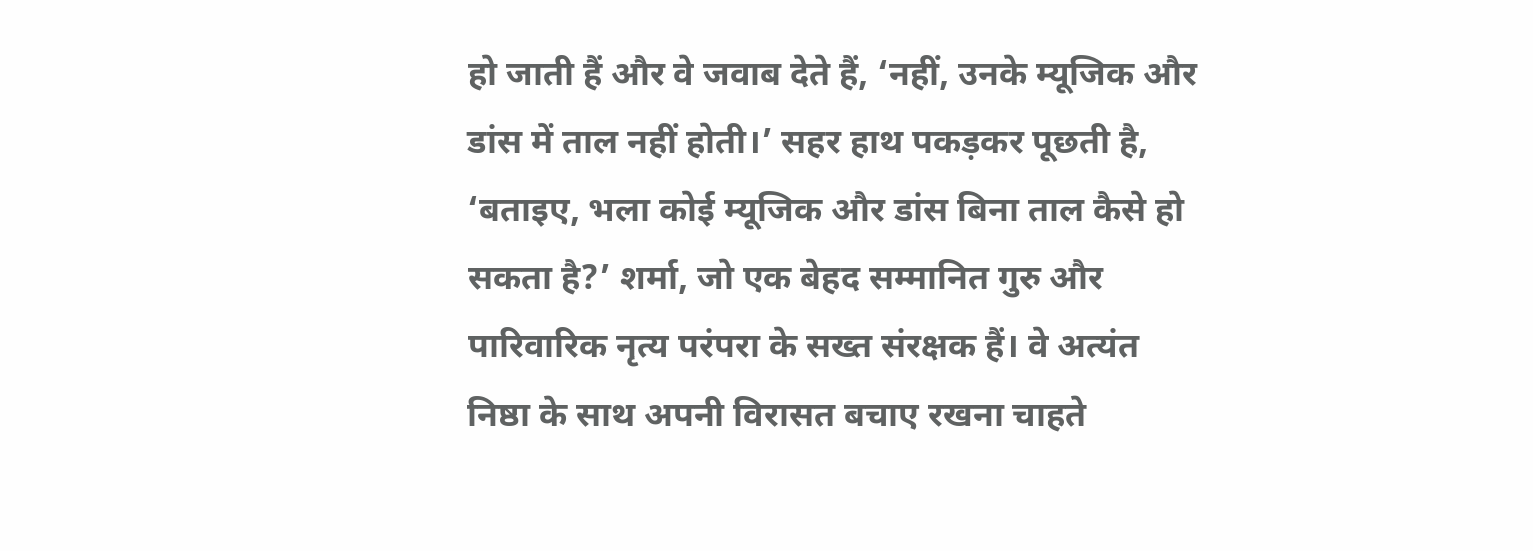हो जाती हैं और वे जवाब देते हैं, ‘नहीं, उनके म्यूजिक और डांस में ताल नहीं होती।’ सहर हाथ पकड़कर पूछती है, ‘बताइए, भला कोई म्यूजिक और डांस बिना ताल कैसे हो सकता है?’ शर्मा, जो एक बेहद सम्मानित गुरु और पारिवारिक नृत्य परंपरा के सख्त संरक्षक हैं। वे अत्यंत निष्ठा के साथ अपनी विरासत बचाए रखना चाहते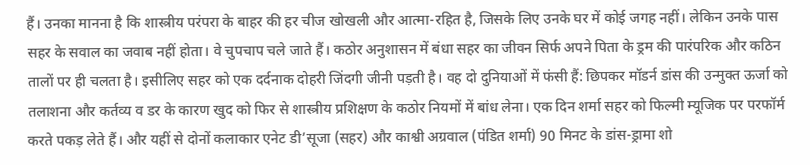हैं। उनका मानना है कि शास्त्रीय परंपरा के बाहर की हर चीज खोखली और आत्मा-रहित है, जिसके लिए उनके घर में कोई जगह नहीं। लेकिन उनके पास सहर के सवाल का जवाब नहीं होता। वे चुपचाप चले जाते हैं। कठोर अनुशासन में बंधा सहर का जीवन सिर्फ अपने पिता के ड्रम की पारंपरिक और कठिन तालों पर ही चलता है। इसीलिए सहर को एक दर्दनाक दोहरी जिंदगी जीनी पड़ती है। वह दो दुनियाओं में फंसी हैं: छिपकर मॉडर्न डांस की उन्मुक्त ऊर्जा को तलाशना और कर्तव्य व डर के कारण खुद को फिर से शास्त्रीय प्रशिक्षण के कठोर नियमों में बांध लेना। एक दिन शर्मा सहर को फिल्मी म्यूजिक पर परफॉर्म करते पकड़ लेते हैं। और यहीं से दोनों कलाकार एनेट डी’सूजा (सहर) और काश्वी अग्रवाल (पंडित शर्मा) 90 मिनट के डांस-ड्रामा शो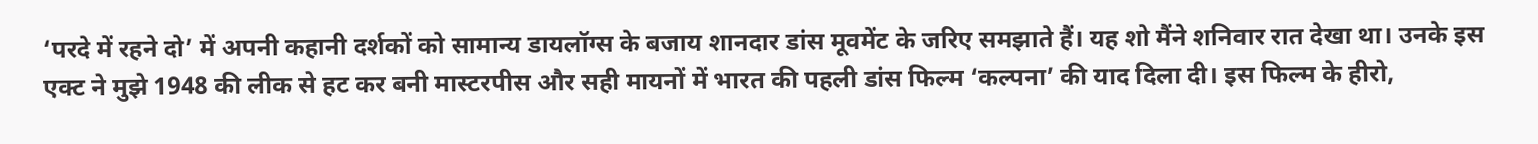‘परदे में रहने दो’ में अपनी कहानी दर्शकों को सामान्य डायलॉग्स के बजाय शानदार डांस मूवमेंट के जरिए समझाते हैं। यह शो मैंने शनिवार रात देखा था। उनके इस एक्ट ने मुझे 1948 की लीक से हट कर बनी मास्टरपीस और सही मायनों में भारत की पहली डांस फिल्म ‘कल्पना’ की याद दिला दी। इस फिल्म के हीरो,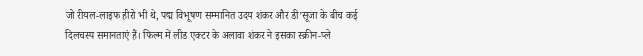जो रीयल-लाइफ हीरो भी थे, पद्म विभूषण सम्मानित उदय शंकर और डी’सूजा के बीच कई दिलचस्प समानताएं हैं। फिल्म में लीड एक्टर के अलावा शंकर ने इसका स्क्रीन-प्ले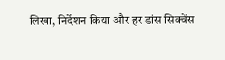लिखा, निर्देशन किया और हर डांस सिक्वेंस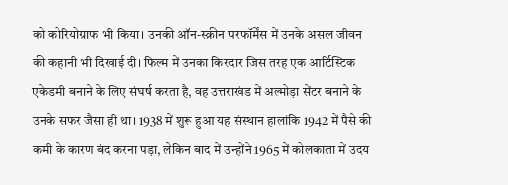को कोरियोग्राफ भी किया। उनकी ऑन-स्क्रीन परफॉर्मेंस में उनके असल जीवन की कहानी भी दिखाई दी। फिल्म में उनका किरदार जिस तरह एक आर्टिस्टिक एकेडमी बनाने के लिए संघर्ष करता है, वह उत्तराखंड में अल्मोड़ा सेंटर बनाने के उनके सफर जैसा ही था। 1938 में शुरू हुआ यह संस्थान हालांकि 1942 में पैसे की कमी के कारण बंद करना पड़ा, लेकिन बाद में उन्होंने 1965 में कोलकाता में उदय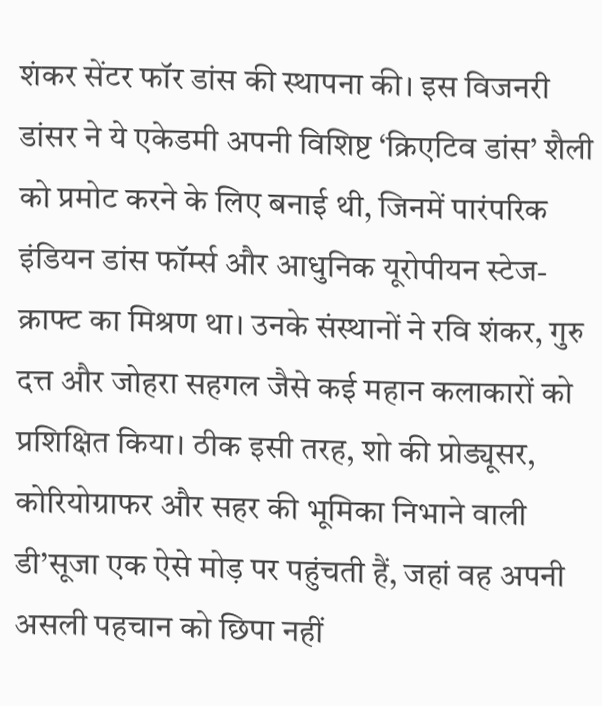शंकर सेंटर फॉर डांस की स्थापना की। इस विजनरी डांसर ने ये एकेडमी अपनी विशिष्ट ‘क्रिएटिव डांस’ शैली को प्रमोट करने के लिए बनाई थी, जिनमें पारंपरिक इंडियन डांस फॉर्म्स और आधुनिक यूरोपीयन स्टेज-क्राफ्ट का मिश्रण था। उनके संस्थानों ने रवि शंकर, गुरु दत्त और जोहरा सहगल जैसे कई महान कलाकारों को प्रशिक्षित किया। ठीक इसी तरह, शो की प्रोड्यूसर, कोरियोग्राफर और सहर की भूमिका निभाने वाली डी’सूजा एक ऐसे मोड़ पर पहुंचती हैं, जहां वह अपनी असली पहचान को छिपा नहीं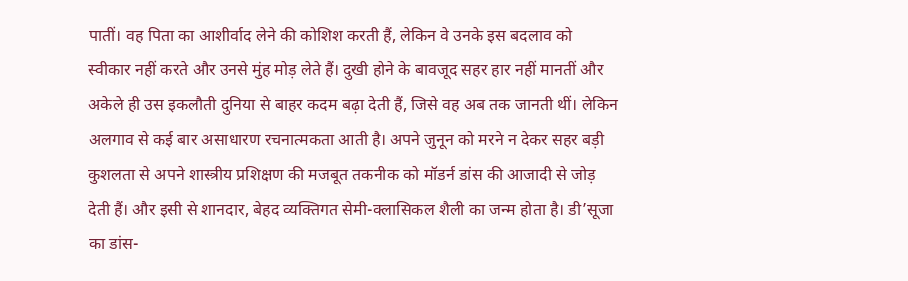पातीं। वह पिता का आशीर्वाद लेने की कोशिश करती हैं, लेकिन वे उनके इस बदलाव को स्वीकार नहीं करते और उनसे मुंह मोड़ लेते हैं। दुखी होने के बावजूद सहर हार नहीं मानतीं और अकेले ही उस इकलौती दुनिया से बाहर कदम बढ़ा देती हैं, जिसे वह अब तक जानती थीं। लेकिन अलगाव से कई बार असाधारण रचनात्मकता आती है। अपने जुनून को मरने न देकर सहर बड़ी कुशलता से अपने शास्त्रीय प्रशिक्षण की मजबूत तकनीक को मॉडर्न डांस की आजादी से जोड़ देती हैं। और इसी से शानदार, बेहद व्यक्तिगत सेमी-क्लासिकल शैली का जन्म होता है। डी’सूजा का डांस-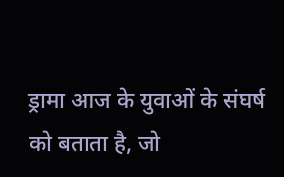ड्रामा आज के युवाओं के संघर्ष को बताता है, जो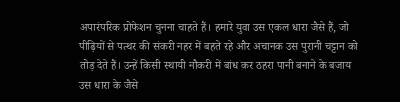अपारंपरिक प्रोफेशन चुनना चाहते हैं। हमारे युवा उस एकल धारा जैसे हैं, जो पीढ़ियों से पत्थर की संकरी नहर में बहते रहे और अचानक उस पुरानी चट्टान को तोड़ देते हैं। उन्हें किसी स्थायी नौकरी में बांध कर ठहरा पानी बनाने के बजाय उस धारा के जैसे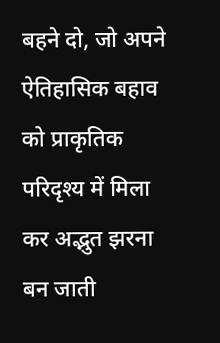बहने दो, जो अपने ऐतिहासिक बहाव को प्राकृतिक परिदृश्य में मिला कर अद्भुत झरना बन जाती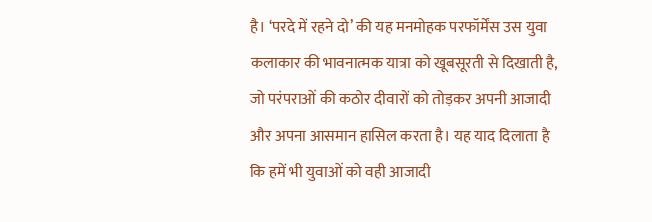है। ‘परदे में रहने दो’ की यह मनमोहक परफॉर्मेंस उस युवा कलाकार की भावनात्मक यात्रा को खूबसूरती से दिखाती है, जो परंपराओं की कठोर दीवारों को तोड़कर अपनी आजादी और अपना आसमान हासिल करता है। यह याद दिलाता है कि हमें भी युवाओं को वही आजादी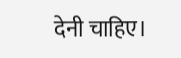देनी चाहिए।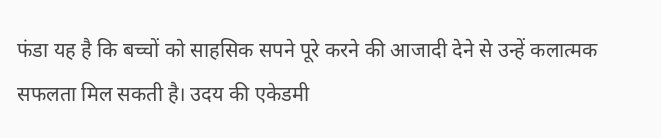फंडा यह है कि बच्चों को साहसिक सपने पूरे करने की आजादी देने से उन्हें कलात्मक सफलता मिल सकती है। उदय की एकेडमी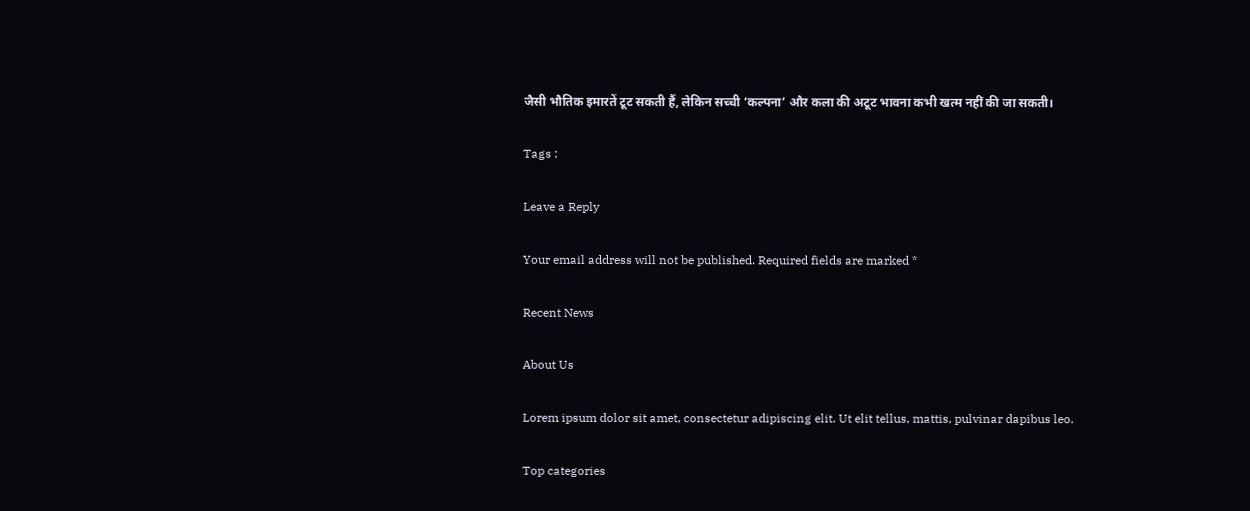जैसी भौतिक इमारतें टूट सकती हैं, लेकिन सच्ची ‘कल्पना’ और कला की अटूट भावना कभी खत्म नहीं की जा सकती।

Tags :

Leave a Reply

Your email address will not be published. Required fields are marked *

Recent News

About Us

Lorem ipsum dolor sit amet, consectetur adipiscing elit. Ut elit tellus, mattis, pulvinar dapibus leo.

Top categories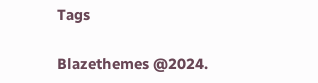Tags

Blazethemes @2024.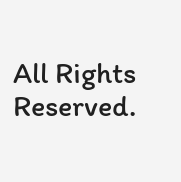All Rights Reserved.